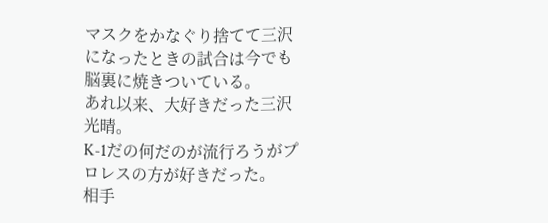マスクをかなぐり捨てて三沢になったときの試合は今でも脳裏に焼きついている。
あれ以来、大好きだった三沢光晴。
K-1だの何だのが流行ろうがプロレスの方が好きだった。
相手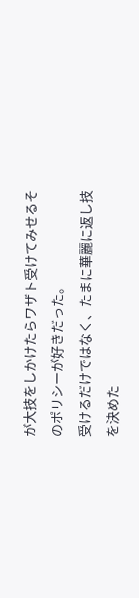が大技をしかけたらワザト受けてみせるそのポリシーが好きだった。
受けるだけではなく、たまに華麗に返し技を決めた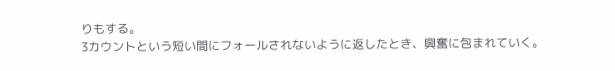りもする。
3カウントという短い間にフォールされないように返したとき、興奮に包まれていく。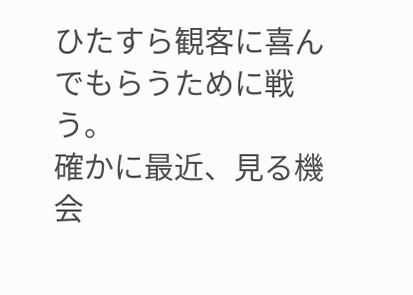ひたすら観客に喜んでもらうために戦う。
確かに最近、見る機会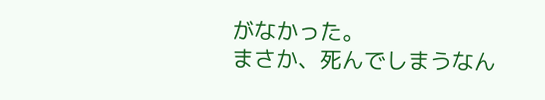がなかった。
まさか、死んでしまうなん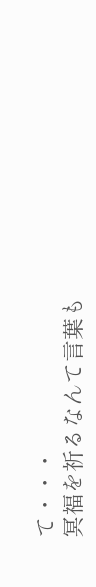て・・・
冥福を祈るなんて言葉も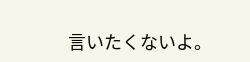言いたくないよ。